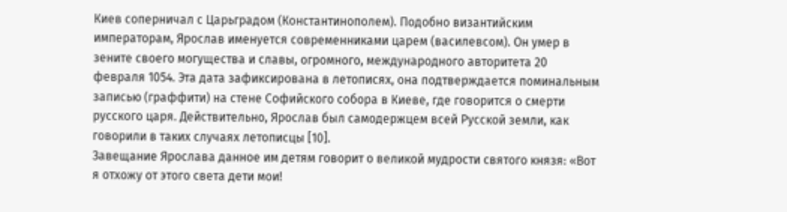Киев соперничал с Царьградом (Константинополем). Подобно византийским императорам, Ярослав именуется современниками царем (василевсом). Он умер в зените своего могущества и славы, огромного, международного авторитета 20 февраля 1054. Эта дата зафиксирована в летописях, она подтверждается поминальным записью (граффити) на стене Софийского собора в Киеве, где говорится о смерти русского царя. Действительно, Ярослав был самодержцем всей Русской земли, как говорили в таких случаях летописцы [10].
Завещание Ярослава данное им детям говорит о великой мудрости святого князя: «Вот я отхожу от этого света дети мои!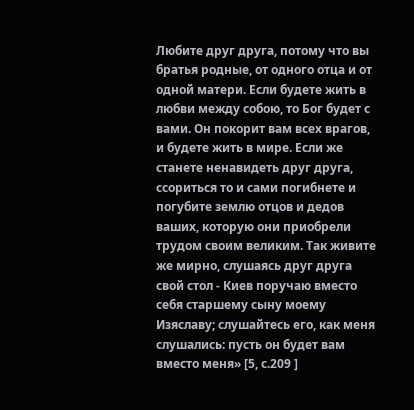Любите друг друга, потому что вы братья родные, от одного отца и от одной матери. Если будете жить в любви между собою, то Бог будет с вами. Он покорит вам всех врагов, и будете жить в мире. Если же станете ненавидеть друг друга, ссориться то и сами погибнете и погубите землю отцов и дедов ваших, которую они приобрели трудом своим великим. Так живите же мирно, слушаясь друг друга свой стол - Киев поручаю вместо себя старшему сыну моему Изяславу; слушайтесь его, как меня слушались: пусть он будет вам вместо меня» [5, с.209 ]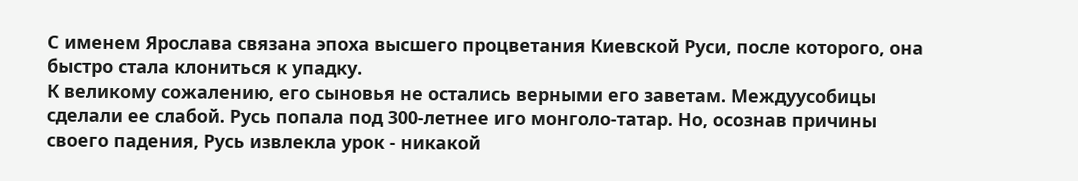С именем Ярослава связана эпоха высшего процветания Киевской Руси, после которого, она быстро стала клониться к упадку.
К великому сожалению, его сыновья не остались верными его заветам. Междуусобицы сделали ее слабой. Русь попала под 300-летнее иго монголо-татар. Но, осознав причины своего падения, Русь извлекла урок - никакой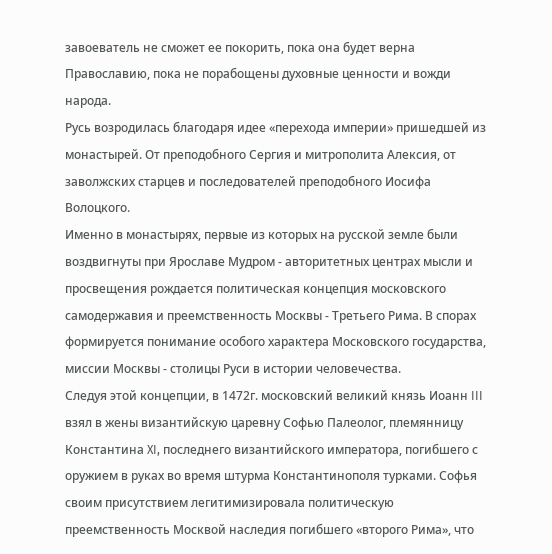завоеватель не сможет ее покорить, пока она будет верна Православию, пока не порабощены духовные ценности и вожди народа.
Русь возродилась благодаря идее «перехода империи» пришедшей из монастырей. От преподобного Сергия и митрополита Алексия, от заволжских старцев и последователей преподобного Иосифа Волоцкого.
Именно в монастырях, первые из которых на русской земле были воздвигнуты при Ярославе Мудром - авторитетных центрах мысли и просвещения рождается политическая концепция московского самодержавия и преемственность Москвы - Третьего Рима. В спорах формируется понимание особого характера Московского государства, миссии Москвы - столицы Руси в истории человечества.
Следуя этой концепции, в 1472г. московский великий князь Иоанн III взял в жены византийскую царевну Софью Палеолог, племянницу Константина XI, последнего византийского императора, погибшего с оружием в руках во время штурма Константинополя турками. Софья своим присутствием легитимизировала политическую преемственность Москвой наследия погибшего «второго Рима», что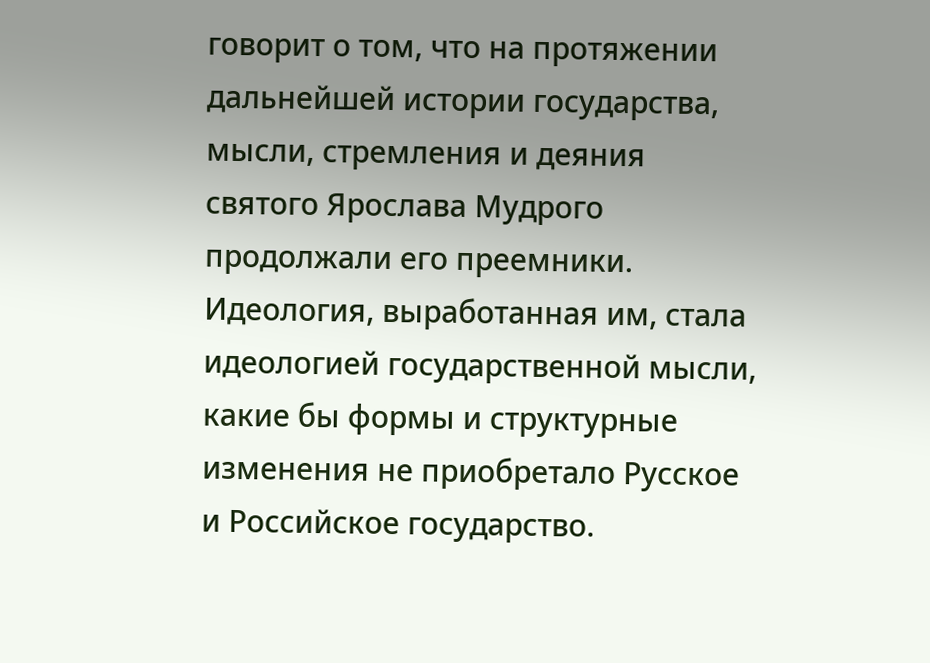говорит о том, что на протяжении дальнейшей истории государства, мысли, стремления и деяния святого Ярослава Мудрого продолжали его преемники. Идеология, выработанная им, стала идеологией государственной мысли, какие бы формы и структурные изменения не приобретало Русское и Российское государство.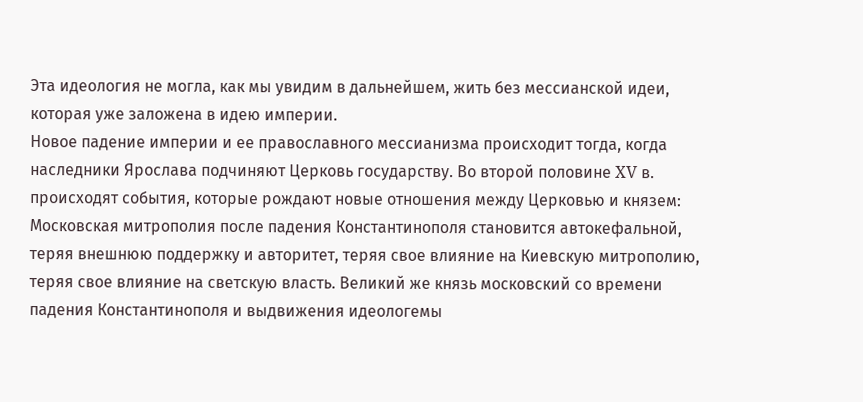Эта идеология не могла, как мы увидим в дальнейшем, жить без мессианской идеи, которая уже заложена в идею империи.
Новое падение империи и ее православного мессианизма происходит тогда, когда наследники Ярослава подчиняют Церковь государству. Во второй половине XV в. происходят события, которые рождают новые отношения между Церковью и князем: Московская митрополия после падения Константинополя становится автокефальной, теряя внешнюю поддержку и авторитет, теряя свое влияние на Киевскую митрополию, теряя свое влияние на светскую власть. Великий же князь московский со времени падения Константинополя и выдвижения идеологемы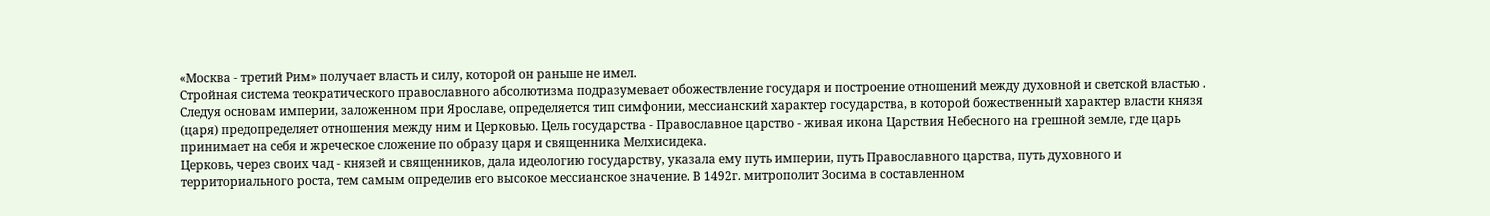«Москва - третий Рим» получает власть и силу, которой он раньше не имел.
Стройная система теократического православного абсолютизма подразумевает обожествление государя и построение отношений между духовной и светской властью . Следуя основам империи, заложенном при Ярославе, определяется тип симфонии, мессианский характер государства, в которой божественный характер власти князя (царя) предопределяет отношения между ним и Церковью. Цель государства - Православное царство - живая икона Царствия Небесного на грешной земле, где царь принимает на себя и жреческое сложение по образу царя и священника Мелхисидека.
Церковь, через своих чад - князей и священников, дала идеологию государству, указала ему путь империи, путь Православного царства, путь духовного и территориального роста, тем самым определив его высокое мессианское значение. В 1492г. митрополит Зосима в составленном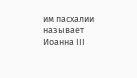им пасхалии называет Иоанна III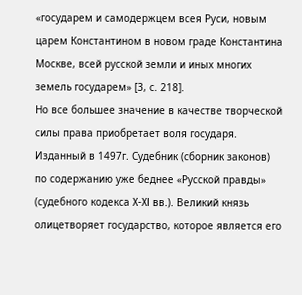«государем и самодержцем всея Руси, новым царем Константином в новом граде Константина Москве, всей русской земли и иных многих земель государем» [3, с. 218].
Но все большее значение в качестве творческой силы права приобретает воля государя. Изданный в 1497г. Судебник (сборник законов) по содержанию уже беднее «Русской правды» (судебного кодекса X-XI вв.). Великий князь олицетворяет государство, которое является его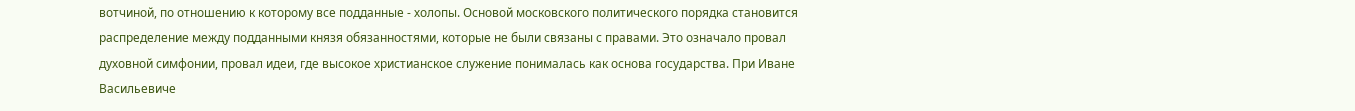вотчиной, по отношению к которому все подданные - холопы. Основой московского политического порядка становится распределение между подданными князя обязанностями, которые не были связаны с правами. Это означало провал духовной симфонии, провал идеи, где высокое христианское служение понималась как основа государства. При Иване Васильевиче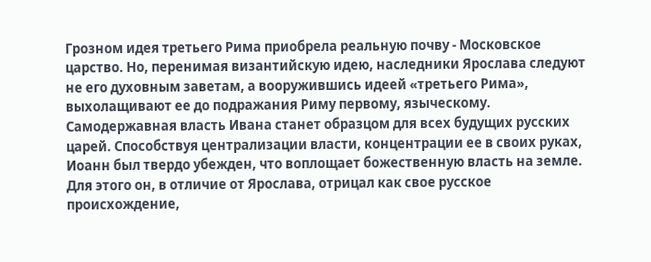Грозном идея третьего Рима приобрела реальную почву - Московское царство. Но, перенимая византийскую идею, наследники Ярослава следуют не его духовным заветам, а вооружившись идеей «третьего Рима», выхолащивают ее до подражания Риму первому, языческому.
Самодержавная власть Ивана станет образцом для всех будущих русских царей. Способствуя централизации власти, концентрации ее в своих руках, Иоанн был твердо убежден, что воплощает божественную власть на земле. Для этого он, в отличие от Ярослава, отрицал как свое русское происхождение,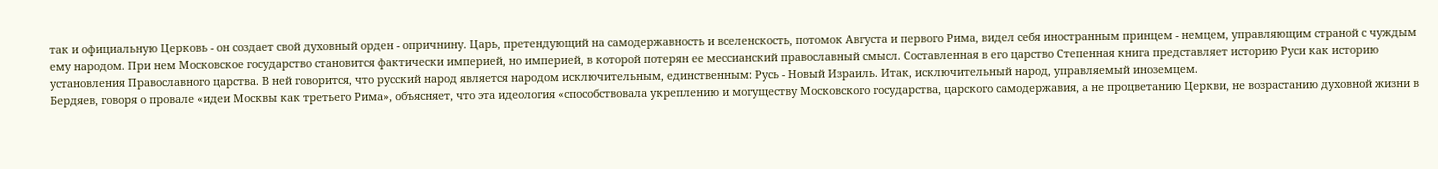так и официальную Церковь - он создает свой духовный орден - опричнину. Царь, претендующий на самодержавность и вселенскость, потомок Августа и первого Рима, видел себя иностранным принцем - немцем, управляющим страной с чуждым ему народом. При нем Московское государство становится фактически империей, но империей, в которой потерян ее мессианский православный смысл. Составленная в его царство Степенная книга представляет историю Руси как историю установления Православного царства. В ней говорится, что русский народ является народом исключительным, единственным: Русь - Новый Израиль. Итак, исключительный народ, управляемый иноземцем.
Бердяев, говоря о провале «идеи Москвы как третьего Рима», объясняет, что эта идеология «способствовала укреплению и могуществу Московского государства, царского самодержавия, а не процветанию Церкви, не возрастанию духовной жизни в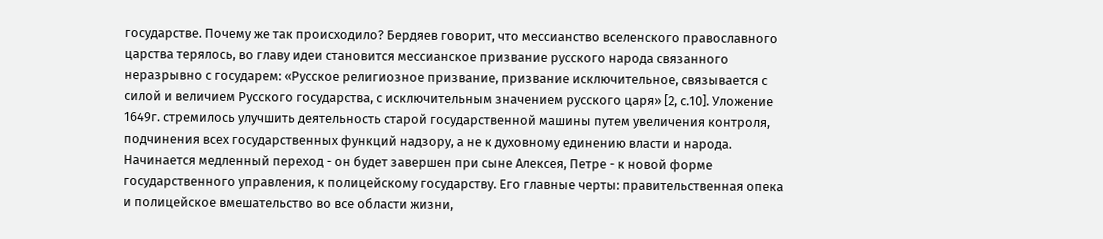государстве. Почему же так происходило? Бердяев говорит, что мессианство вселенского православного царства терялось, во главу идеи становится мессианское призвание русского народа связанного неразрывно с государем: «Русское религиозное призвание, призвание исключительное, связывается с силой и величием Русского государства, с исключительным значением русского царя» [2, с.10]. Уложение 1649г. стремилось улучшить деятельность старой государственной машины путем увеличения контроля, подчинения всех государственных функций надзору, а не к духовному единению власти и народа. Начинается медленный переход - он будет завершен при сыне Алексея, Петре - к новой форме государственного управления, к полицейскому государству. Его главные черты: правительственная опека и полицейское вмешательство во все области жизни,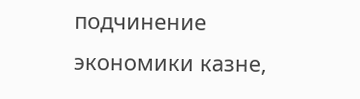подчинение экономики казне,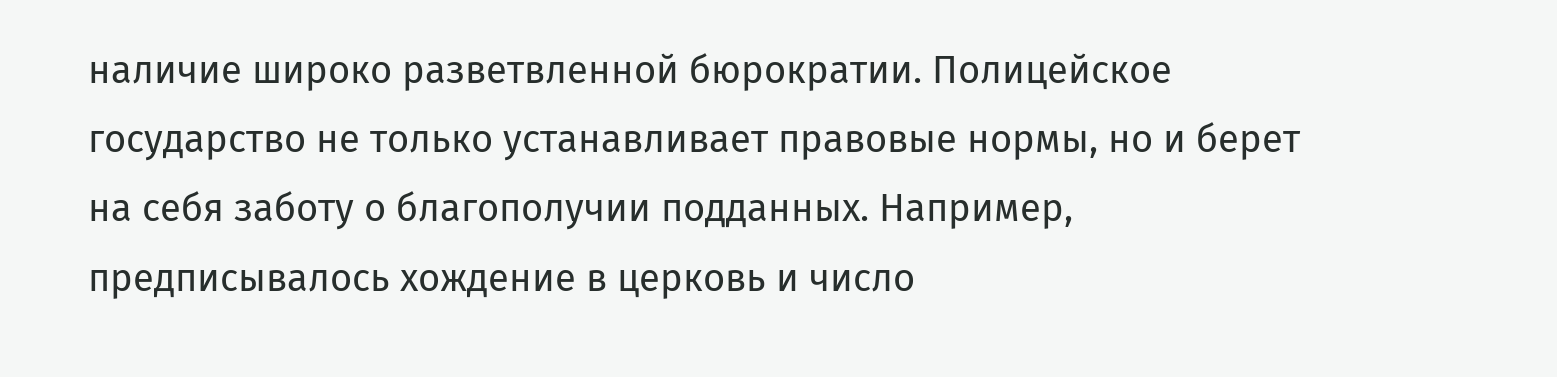наличие широко разветвленной бюрократии. Полицейское государство не только устанавливает правовые нормы, но и берет на себя заботу о благополучии подданных. Например, предписывалось хождение в церковь и число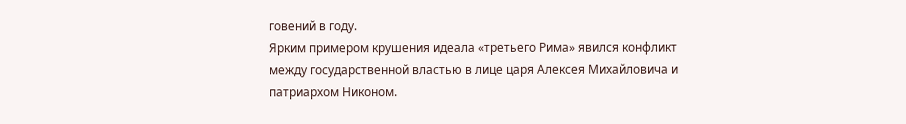говений в году.
Ярким примером крушения идеала «третьего Рима» явился конфликт между государственной властью в лице царя Алексея Михайловича и патриархом Никоном.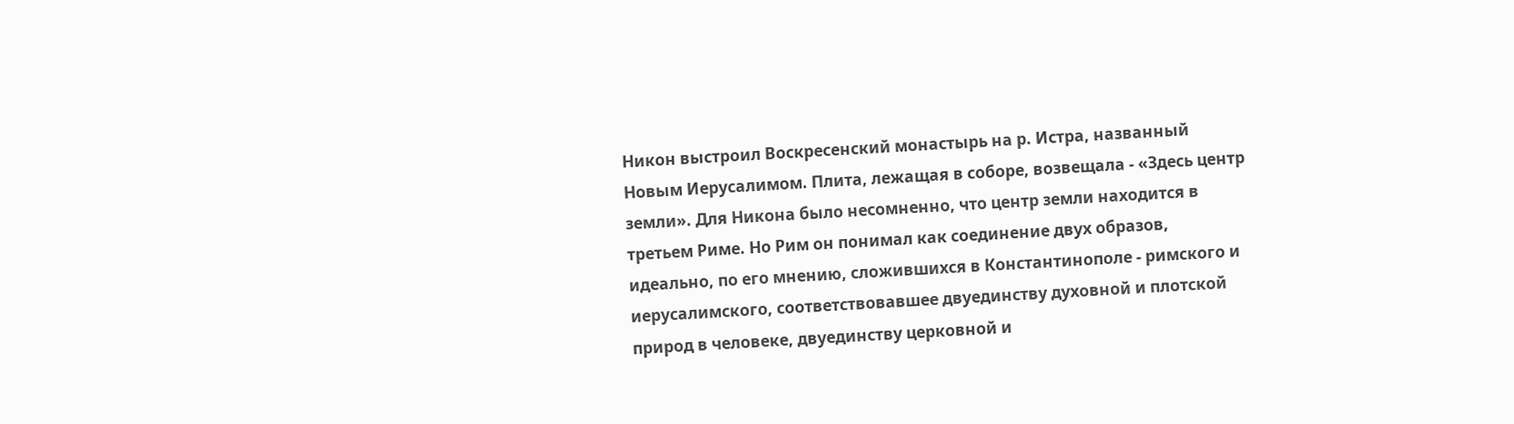Никон выстроил Воскресенский монастырь на р. Истра, названный Новым Иерусалимом. Плита, лежащая в соборе, возвещала - «Здесь центр земли». Для Никона было несомненно, что центр земли находится в третьем Риме. Но Рим он понимал как соединение двух образов, идеально, по его мнению, сложившихся в Константинополе - римского и иерусалимского, соответствовавшее двуединству духовной и плотской природ в человеке, двуединству церковной и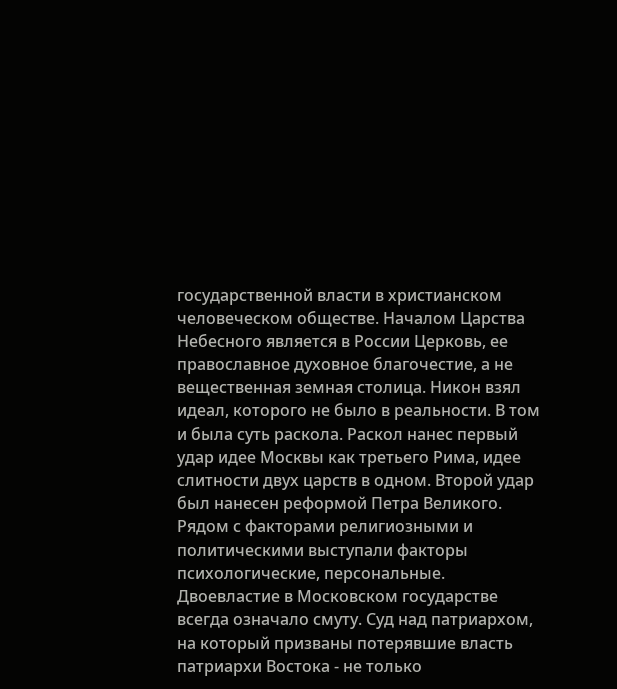государственной власти в христианском человеческом обществе. Началом Царства Небесного является в России Церковь, ее православное духовное благочестие, а не вещественная земная столица. Никон взял идеал, которого не было в реальности. В том и была суть раскола. Раскол нанес первый удар идее Москвы как третьего Рима, идее слитности двух царств в одном. Второй удар был нанесен реформой Петра Великого. Рядом с факторами религиозными и политическими выступали факторы психологические, персональные.
Двоевластие в Московском государстве всегда означало смуту. Суд над патриархом, на который призваны потерявшие власть патриархи Востока - не только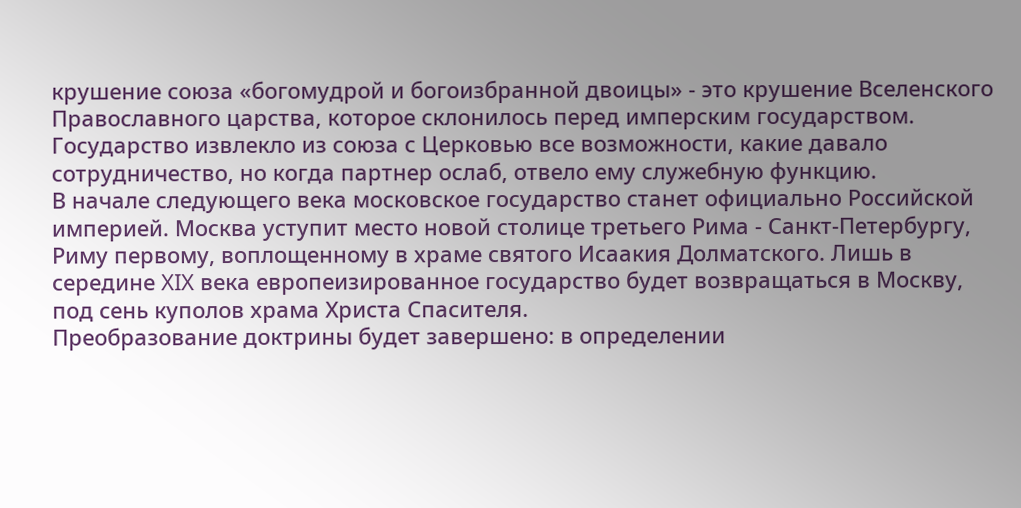крушение союза «богомудрой и богоизбранной двоицы» - это крушение Вселенского Православного царства, которое склонилось перед имперским государством. Государство извлекло из союза с Церковью все возможности, какие давало сотрудничество, но когда партнер ослаб, отвело ему служебную функцию.
В начале следующего века московское государство станет официально Российской империей. Москва уступит место новой столице третьего Рима - Санкт-Петербургу, Риму первому, воплощенному в храме святого Исаакия Долматского. Лишь в середине XIX века европеизированное государство будет возвращаться в Москву, под сень куполов храма Христа Спасителя.
Преобразование доктрины будет завершено: в определении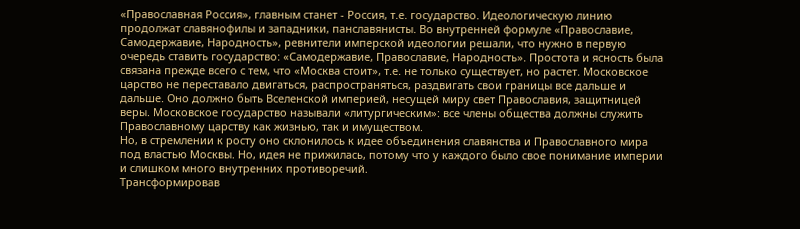«Православная Россия», главным станет - Россия, т.е. государство. Идеологическую линию продолжат славянофилы и западники, панславянисты. Во внутренней формуле «Православие, Самодержавие, Народность», ревнители имперской идеологии решали, что нужно в первую очередь ставить государство: «Самодержавие, Православие, Народность». Простота и ясность была связана прежде всего с тем, что «Москва стоит», т.е. не только существует, но растет. Московское царство не переставало двигаться, распространяться, раздвигать свои границы все дальше и дальше. Оно должно быть Вселенской империей, несущей миру свет Православия, защитницей веры. Московское государство называли «литургическим»: все члены общества должны служить Православному царству как жизнью, так и имуществом.
Но, в стремлении к росту оно склонилось к идее объединения славянства и Православного мира под властью Москвы. Но, идея не прижилась, потому что у каждого было свое понимание империи и слишком много внутренних противоречий.
Трансформировав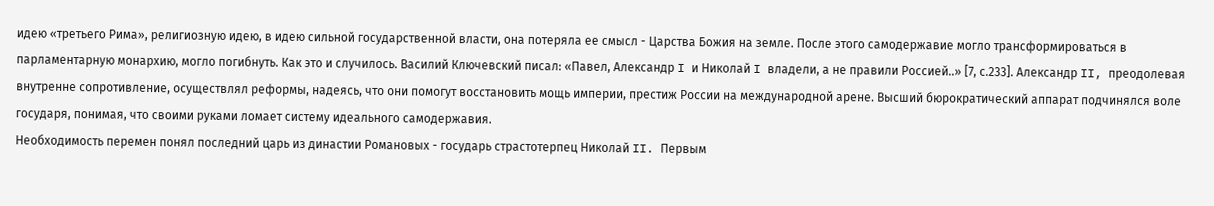идею «третьего Рима», религиозную идею, в идею сильной государственной власти, она потеряла ее смысл - Царства Божия на земле. После этого самодержавие могло трансформироваться в парламентарную монархию, могло погибнуть. Как это и случилось. Василий Ключевский писал: «Павел, Александр I и Николай I владели, а не правили Россией..» [7, с.233]. Александр II, преодолевая внутренне сопротивление, осуществлял реформы, надеясь, что они помогут восстановить мощь империи, престиж России на международной арене. Высший бюрократический аппарат подчинялся воле государя, понимая, что своими руками ломает систему идеального самодержавия.
Необходимость перемен понял последний царь из династии Романовых - государь страстотерпец Николай II. Первым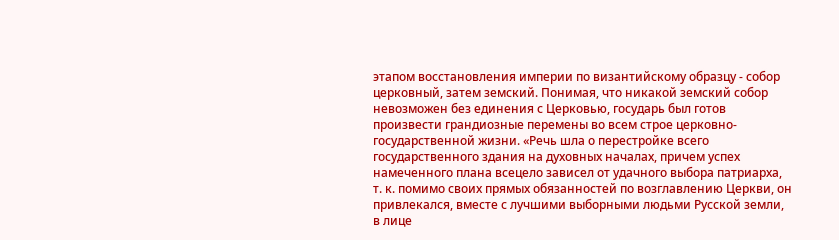этапом восстановления империи по византийскому образцу - собор церковный, затем земский. Понимая, что никакой земский собор невозможен без единения с Церковью, государь был готов произвести грандиозные перемены во всем строе церковно-государственной жизни. «Речь шла о перестройке всего государственного здания на духовных началах, причем успех намеченного плана всецело зависел от удачного выбора патриарха, т. к. помимо своих прямых обязанностей по возглавлению Церкви, он привлекался, вместе с лучшими выборными людьми Русской земли, в лице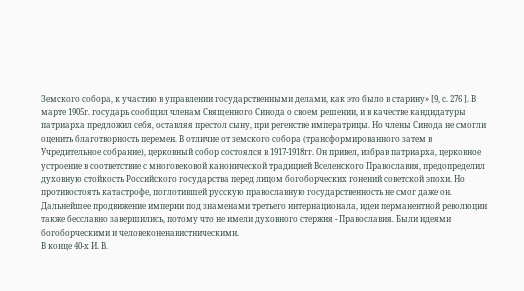Земского собора, к участию в управлении государственными делами, как это было в старину» [9, с. 276 ]. В марте 1905г. государь сообщил членам Священного Синода о своем решении, и в качестве кандидатуры патриарха предложил себя, оставляя престол сыну, при регенстве императрицы. Но члены Синода не смогли оценить благотворность перемен. В отличие от земского собора (трансформированного затем в Учредительное собрание), церковный собор состоялся в 1917-1918гг. Он привел, избрав патриарха, церковное устроение в соответствие с многовековой канонической традицией Вселенского Православия, предопределил духовную стойкость Российского государства перед лицом богоборческих гонений советской эпохи. Но противостоять катастрофе, поглотившей русскую православную государственность не смог даже он.
Дальнейшее продвижение империи под знаменами третьего интернационала, идеи перманентной революции также бесславно завершились, потому что не имели духовного стержня - Православия. Были идеями богоборческими и человеконенавистническими.
В конце 40-х И. В.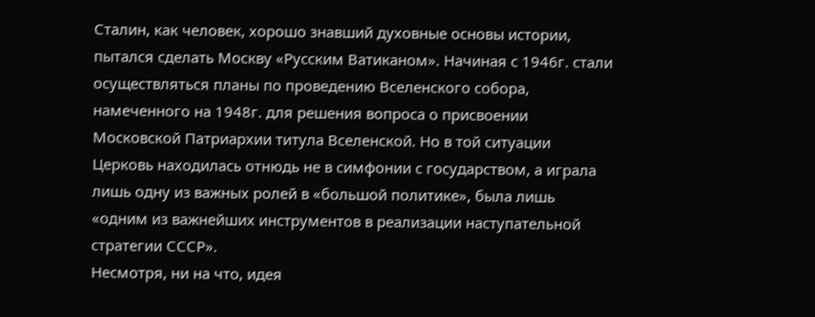Сталин, как человек, хорошо знавший духовные основы истории, пытался сделать Москву «Русским Ватиканом». Начиная с 1946г. стали осуществляться планы по проведению Вселенского собора, намеченного на 1948г. для решения вопроса о присвоении Московской Патриархии титула Вселенской. Но в той ситуации Церковь находилась отнюдь не в симфонии с государством, а играла лишь одну из важных ролей в «большой политике», была лишь «одним из важнейших инструментов в реализации наступательной стратегии СССР».
Несмотря, ни на что, идея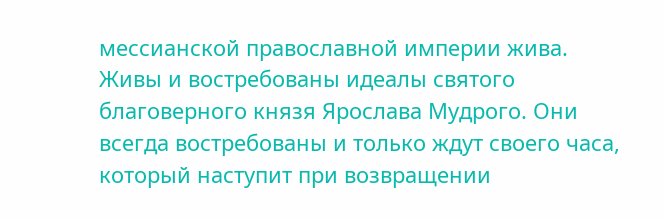мессианской православной империи жива. Живы и востребованы идеалы святого благоверного князя Ярослава Мудрого. Они всегда востребованы и только ждут своего часа, который наступит при возвращении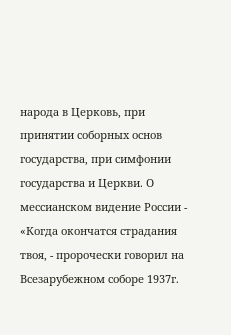народа в Церковь, при принятии соборных основ государства, при симфонии государства и Церкви. О мессианском видение России - «Когда окончатся страдания твоя, - пророчески говорил на Всезарубежном соборе 1937г.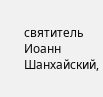святитель Иоанн Шанхайский,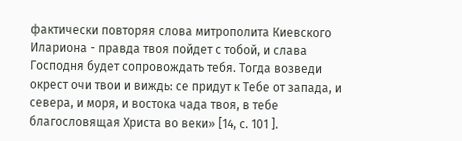фактически повторяя слова митрополита Киевского Илариона - правда твоя пойдет с тобой, и слава Господня будет сопровождать тебя. Тогда возведи окрест очи твои и виждь: се придут к Тебе от запада, и севера, и моря, и востока чада твоя, в тебе благословящая Христа во веки» [14, с. 101 ].